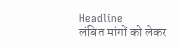Headline
लंबित मांगों को लेकर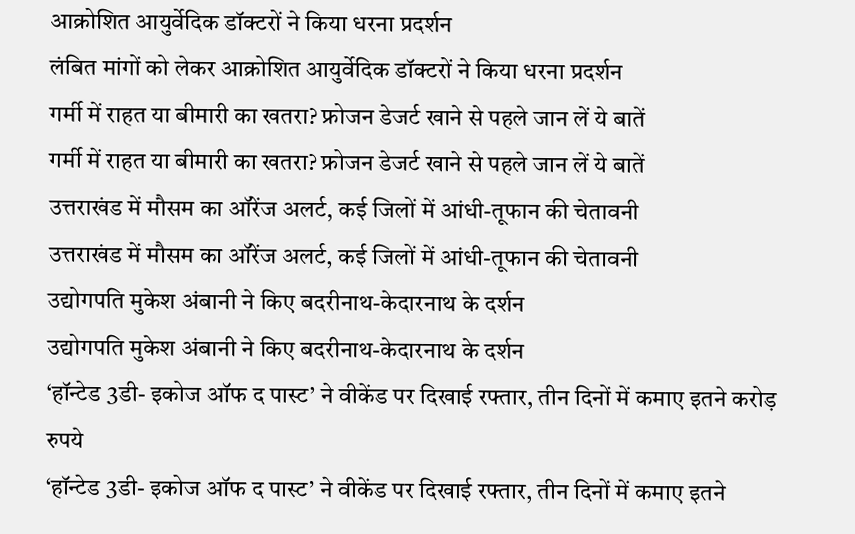आक्रोशित आयुर्वेदिक डॉक्टरों ने किया धरना प्रदर्शन
लंबित मांगों को लेकर आक्रोशित आयुर्वेदिक डॉक्टरों ने किया धरना प्रदर्शन
गर्मी में राहत या बीमारी का खतरा? फ्रोजन डेजर्ट खाने से पहले जान लें ये बातें
गर्मी में राहत या बीमारी का खतरा? फ्रोजन डेजर्ट खाने से पहले जान लें ये बातें
उत्तराखंड में मौसम का ऑरेंज अलर्ट, कई जिलों में आंधी-तूफान की चेतावनी
उत्तराखंड में मौसम का ऑरेंज अलर्ट, कई जिलों में आंधी-तूफान की चेतावनी
उद्योगपति मुकेश अंबानी ने किए बदरीनाथ-केदारनाथ के दर्शन
उद्योगपति मुकेश अंबानी ने किए बदरीनाथ-केदारनाथ के दर्शन
‘हॉन्टेड 3डी- इकोज ऑफ द पास्ट’ ने वीकेंड पर दिखाई रफ्तार, तीन दिनों में कमाए इतने करोड़ रुपये
‘हॉन्टेड 3डी- इकोज ऑफ द पास्ट’ ने वीकेंड पर दिखाई रफ्तार, तीन दिनों में कमाए इतने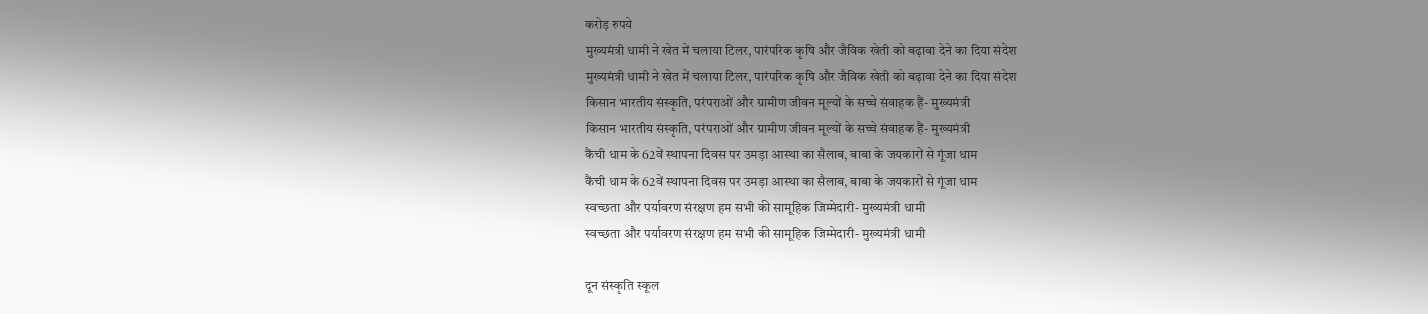करोड़ रुपये
मुख्यमंत्री धामी ने खेत में चलाया टिलर, पारंपरिक कृषि और जैविक खेती को बढ़ावा देने का दिया संदेश
मुख्यमंत्री धामी ने खेत में चलाया टिलर, पारंपरिक कृषि और जैविक खेती को बढ़ावा देने का दिया संदेश
किसान भारतीय संस्कृति, परंपराओं और ग्रामीण जीवन मूल्यों के सच्चे संवाहक हैं- मुख्यमंत्री
किसान भारतीय संस्कृति, परंपराओं और ग्रामीण जीवन मूल्यों के सच्चे संवाहक हैं- मुख्यमंत्री
कैंची धाम के 62वें स्थापना दिवस पर उमड़ा आस्था का सैलाब, बाबा के जयकारों से गूंजा धाम
कैंची धाम के 62वें स्थापना दिवस पर उमड़ा आस्था का सैलाब, बाबा के जयकारों से गूंजा धाम
स्वच्छता और पर्यावरण संरक्षण हम सभी की सामूहिक जिम्मेदारी- मुख्यमंत्री धामी
स्वच्छता और पर्यावरण संरक्षण हम सभी की सामूहिक जिम्मेदारी- मुख्यमंत्री धामी

दून संस्कृति स्कूल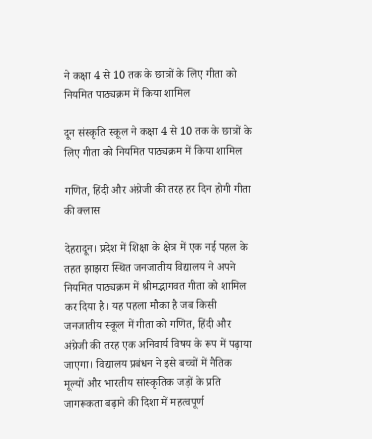ने कक्षा 4 से 10 तक के छात्रों के लिए गीता को नियमित पाठ्यक्रम में किया शामिल

दून संस्कृति स्कूल ने कक्षा 4 से 10 तक के छात्रों के लिए गीता को नियमित पाठ्यक्रम में किया शामिल

गणित, हिंदी और अंग्रेजी की तरह हर दिन होगी गीता की क्लास

देहरादून। प्रदेश में शिक्षा के क्षेत्र में एक नई पहल के तहत झाझरा स्थित जनजातीय विद्यालय ने अपने नियमित पाठ्यक्रम में श्रीमद्भागवत गीता को शामिल कर दिया है। यह पहला मौका है जब किसी जनजातीय स्कूल में गीता को गणित, हिंदी और अंग्रेजी की तरह एक अनिवार्य विषय के रूप में पढ़ाया जाएगा। विद्यालय प्रबंधन ने इसे बच्चों में नैतिक मूल्यों और भारतीय सांस्कृतिक जड़ों के प्रति जागरूकता बढ़ाने की दिशा में महत्वपूर्ण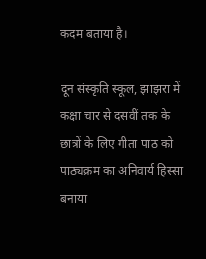कदम बताया है।

दून संस्कृति स्कूल, झाझरा में कक्षा चार से दसवीं तक के छात्रों के लिए गीता पाठ को पाठ्यक्रम का अनिवार्य हिस्सा बनाया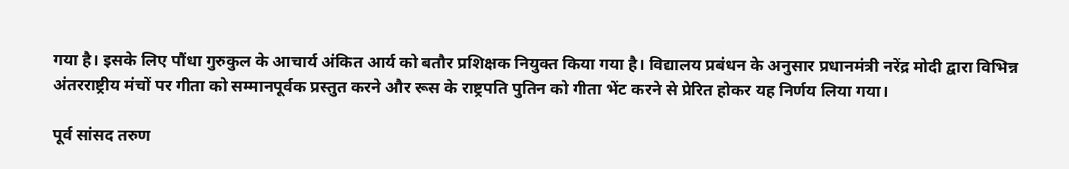गया है। इसके लिए पौंधा गुरुकुल के आचार्य अंकित आर्य को बतौर प्रशिक्षक नियुक्त किया गया है। विद्यालय प्रबंधन के अनुसार प्रधानमंत्री नरेंद्र मोदी द्वारा विभिन्न अंतरराष्ट्रीय मंचों पर गीता को सम्मानपूर्वक प्रस्तुत करने और रूस के राष्ट्रपति पुतिन को गीता भेंट करने से प्रेरित होकर यह निर्णय लिया गया।

पूर्व सांसद तरुण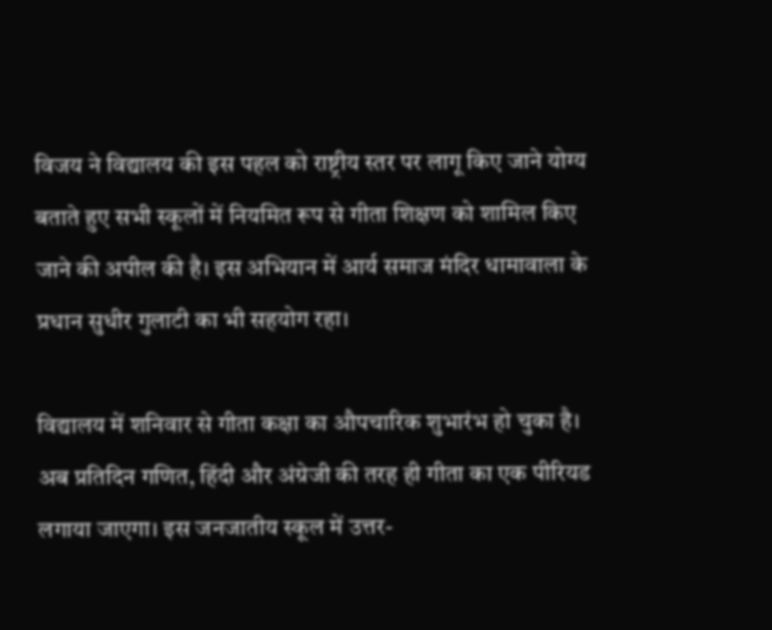विजय ने विद्यालय की इस पहल को राष्ट्रीय स्तर पर लागू किए जाने योग्य बताते हुए सभी स्कूलों में नियमित रूप से गीता शिक्षण को शामिल किए जाने की अपील की है। इस अभियान में आर्य समाज मंदिर धामावाला के प्रधान सुधीर गुलाटी का भी सहयोग रहा।

विद्यालय में शनिवार से गीता कक्षा का औपचारिक शुभारंभ हो चुका है। अब प्रतिदिन गणित, हिंदी और अंग्रेजी की तरह ही गीता का एक पीरियड लगाया जाएगा। इस जनजातीय स्कूल में उत्तर-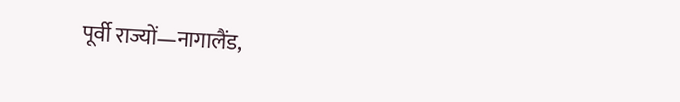पूर्वी राज्यों—नागालैंड,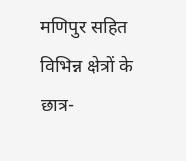मणिपुर सहित विभिन्न क्षेत्रों के छात्र-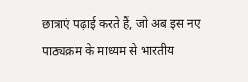छात्राएं पढ़ाई करते हैं, जो अब इस नए पाठ्यक्रम के माध्यम से भारतीय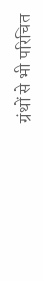ग्रंथों से भी परिचित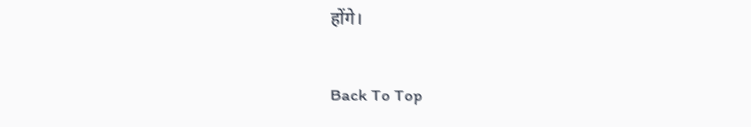होंगे।

Back To Top